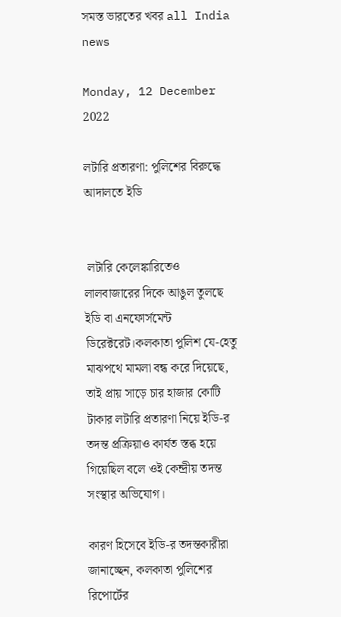সমস্ত ভারতের খবর all India news

Monday, 12 December 2022

লটারি প্রতারণা: পুলিশের বিরুদ্ধে আদালতে ইডি


 লটারি কেলেঙ্কারিতেও লালবাজারের দিকে আঙুল তুলছে ইডি বা এনফোর্সমেন্ট ডিরেক্টরেট।কলকাতা পুলিশ যে-হেতু মাঝপথে মামলা বন্ধ করে দিয়েছে, তাই প্রায় সাড়ে চার হাজার কোটি টাকার লটারি প্রতারণা নিয়ে ইডি-র তদন্ত প্রক্রিয়াও কার্যত স্তব্ধ হয়ে গিয়েছিল বলে ওই কেন্দ্রীয় তদন্ত সংস্থার অভিযোগ।

কারণ হিসেবে ইডি-র তদন্তকারীরা জানাচ্ছেন, কলকাতা পুলিশের রিপোর্টের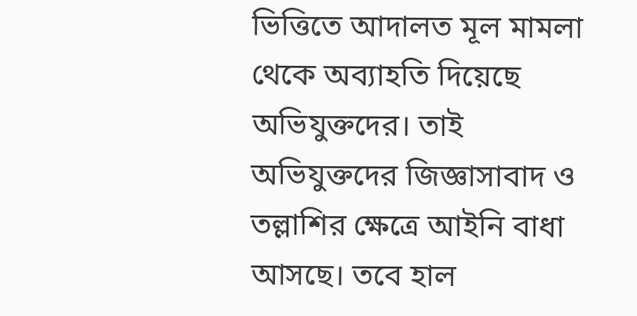ভিত্তিতে আদালত মূল মামলা থেকে অব্যাহতি দিয়েছে অভিযুক্তদের। তাই অভিযুক্তদের জিজ্ঞাসাবাদ ও তল্লাশির ক্ষেত্রে আইনি বাধা আসছে। তবে হাল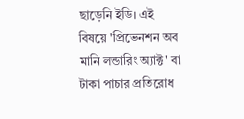ছাড়েনি ইডি। এই বিষয়ে 'প্রিভেনশন অব মানি লন্ডারিং অ্যাক্ট' বা টাকা পাচার প্রতিরোধ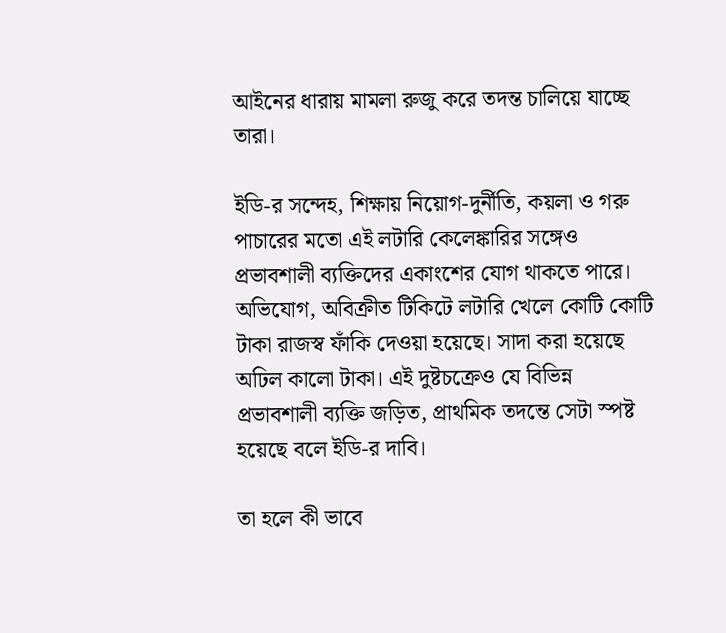আইনের ধারায় মামলা রুজু করে তদন্ত চালিয়ে যাচ্ছে তারা।

ইডি-র সন্দেহ, শিক্ষায় নিয়োগ-দুর্নীতি, কয়লা ও গরু পাচারের মতো এই লটারি কেলেঙ্কারির সঙ্গেও প্রভাবশালী ব্যক্তিদের একাংশের যোগ থাকতে পারে। অভিযোগ, অবিক্রীত টিকিটে লটারি খেলে কোটি কোটি টাকা রাজস্ব ফাঁকি দেওয়া হয়েছে। সাদা করা হয়েছে অঢিল কালো টাকা। এই দুষ্টচক্রেও যে বিভিন্ন প্রভাবশালী ব্যক্তি জড়িত, প্রাথমিক তদন্তে সেটা স্পষ্ট হয়েছে বলে ইডি-র দাবি।

তা হলে কী ভাবে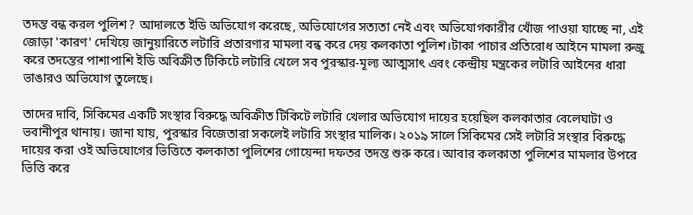তদন্ত বন্ধ করল পুলিশ? আদালতে ইডি অভিযোগ করেছে, অভিযোগের সত্যতা নেই এবং অভিযোগকারীর খোঁজ পাওয়া যাচ্ছে না, এই জোড়া 'কারণ' দেখিয়ে জানুয়ারিতে লটারি প্রতারণার মামলা বন্ধ করে দেয় কলকাতা পুলিশ।টাকা পাচার প্রতিরোধ আইনে মামলা রুজু করে তদন্তের পাশাপাশি ইডি অবিক্রীত টিকিটে লটারি খেলে সব পুরস্কার-মূল্য আত্মসাত্‍ এবং কেন্দ্রীয় মন্ত্রকের লটারি আইনের ধারা ভাঙারও অভিযোগ তুলেছে।

তাদের দাবি, সিকিমের একটি সংস্থার বিরুদ্ধে অবিক্রীত টিকিটে লটারি খেলার অভিযোগ দায়ের হয়েছিল কলকাতার বেলেঘাটা ও ভবানীপুর থানায়। জানা যায়, পুরস্কার বিজেতারা সকলেই লটারি সংস্থার মালিক। ২০১৯ সালে সিকিমের সেই লটারি সংস্থার বিরুদ্ধে দায়ের করা ওই অভিযোগের ভিত্তিতে কলকাতা পুলিশের গোয়েন্দা দফতর তদন্ত শুরু করে। আবার কলকাতা পুলিশের মামলার উপরে ভিত্তি করে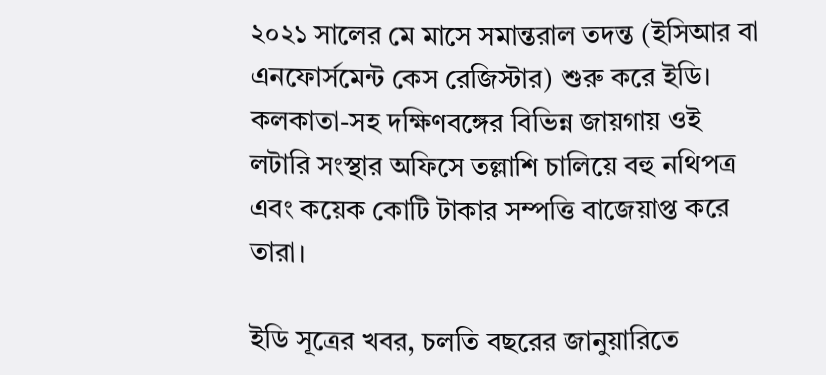২০২১ সালের মে মাসে সমান্তরাল তদন্ত (ইসিআর বা এনফোর্সমেন্ট কেস রেজিস্টার) শুরু করে ইডি। কলকাতা-সহ দক্ষিণবঙ্গের বিভিন্ন জায়গায় ওই লটারি সংস্থার অফিসে তল্লাশি চালিয়ে বহু নথিপত্র এবং কয়েক কোটি টাকার সম্পত্তি বাজেয়াপ্ত করে তারা।

ইডি সূত্রের খবর, চলতি বছরের জানুয়ারিতে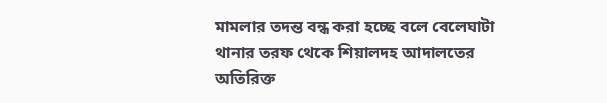মামলার তদন্ত বন্ধ করা হচ্ছে বলে বেলেঘাটা থানার তরফ থেকে শিয়ালদহ আদালতের অতিরিক্ত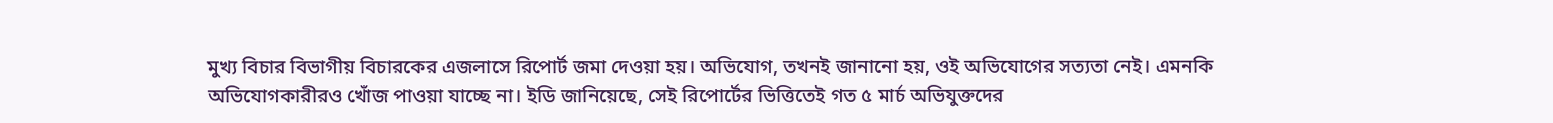মুখ্য বিচার বিভাগীয় বিচারকের এজলাসে রিপোর্ট জমা দেওয়া হয়। অভিযোগ, তখনই জানানো হয়, ওই অভিযোগের সত্যতা নেই। এমনকি অভিযোগকারীরও খোঁজ পাওয়া যাচ্ছে না। ইডি জানিয়েছে, সেই রিপোর্টের ভিত্তিতেই গত ৫ মার্চ অভিযুক্তদের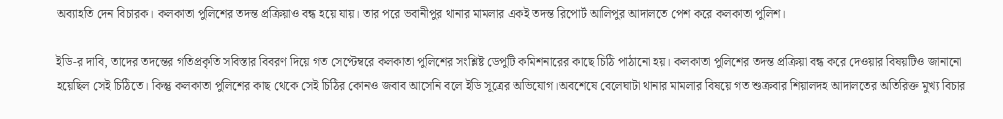অব্যাহতি দেন বিচারক। কলকাতা পুলিশের তদন্ত প্রক্রিয়াও বন্ধ হয়ে যায়। তার পরে ভবানীপুর থানার মামলার একই তদন্ত রিপোর্ট আলিপুর আদালতে পেশ করে কলকাতা পুলিশ।

ইডি-র দাবি, তাদের তদন্তের গতিপ্রকৃতি সবিস্তার বিবরণ দিয়ে গত সেপ্টেম্বরে কলকাতা পুলিশের সংশ্লিষ্ট ডেপুটি কমিশনারের কাছে চিঠি পাঠানো হয়। কলকাতা পুলিশের তদন্ত প্রক্রিয়া বন্ধ করে দেওয়ার বিষয়টিও জানানো হয়েছিল সেই চিঠিতে। কিন্তু কলকাতা পুলিশের কাছ থেকে সেই চিঠির কোনও জবাব আসেনি বলে ইডি সূত্রের অভিযোগ।অবশেষে বেলেঘাটা থানার মামলার বিষয়ে গত শুক্রবার শিয়ালদহ আদালতের অতিরিক্ত মুখ্য বিচার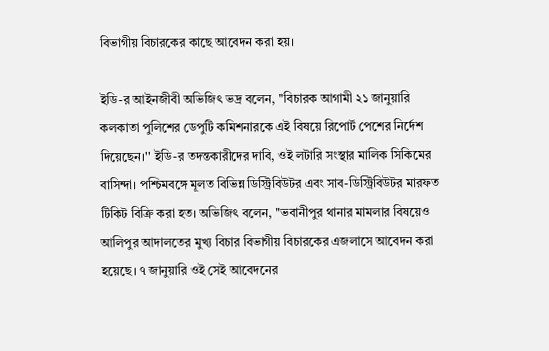বিভাগীয় বিচারকের কাছে আবেদন করা হয়।

ইডি-র আইনজীবী অভিজিত্‍ ভদ্র বলেন, ''বিচারক আগামী ২১ জানুয়ারি কলকাতা পুলিশের ডেপুটি কমিশনারকে এই বিষয়ে রিপোর্ট পেশের নির্দেশ দিয়েছেন।'' ইডি-র তদন্তকারীদের দাবি, ওই লটারি সংস্থার মালিক সিকিমের বাসিন্দা। পশ্চিমবঙ্গে মূলত বিভিন্ন ডিস্ট্রিবিউটর এবং সাব-ডিস্ট্রিবিউটর মারফত টিকিট বিক্রি করা হত। অভিজিত্‍ বলেন, ''ভবানীপুর থানার মামলার বিষয়েও আলিপুর আদালতের মুখ্য বিচার বিভাগীয় বিচারকের এজলাসে আবেদন করা হয়েছে। ৭ জানুয়ারি ওই সেই আবেদনের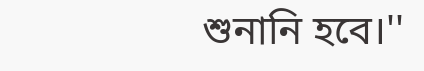শুনানি হবে।''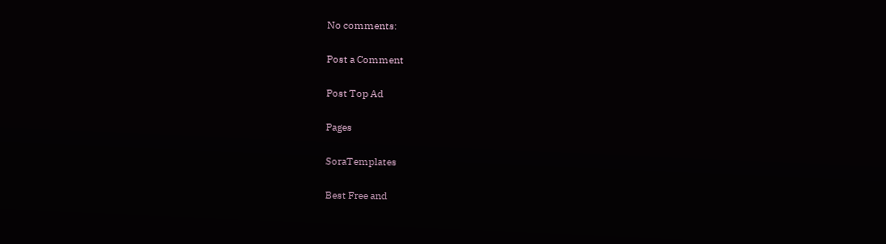No comments:

Post a Comment

Post Top Ad

Pages

SoraTemplates

Best Free and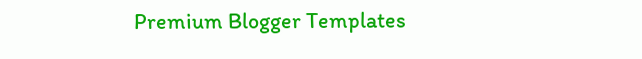Premium Blogger Templates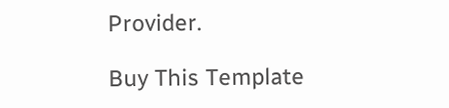Provider.

Buy This Template